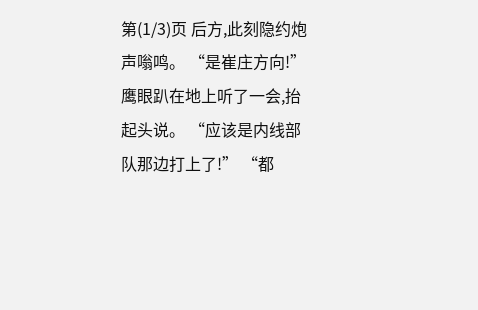第(1/3)页 后方,此刻隐约炮声嗡鸣。 “是崔庄方向!”鹰眼趴在地上听了一会,抬起头说。 “应该是内线部队那边打上了!” “都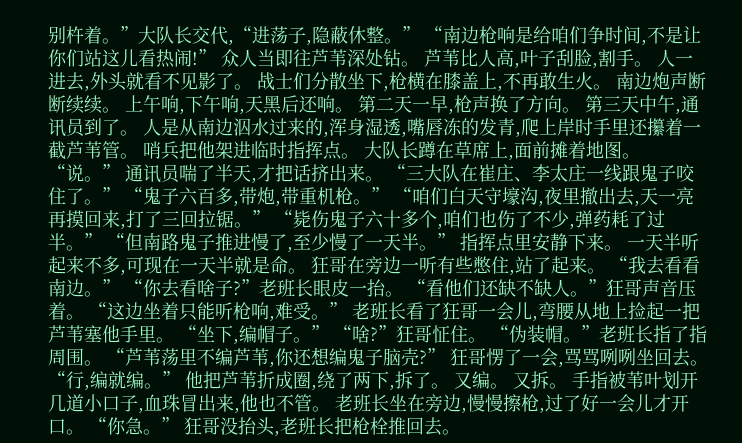别杵着。”大队长交代,“进荡子,隐蔽休整。” “南边枪响是给咱们争时间,不是让你们站这儿看热闹!” 众人当即往芦苇深处钻。 芦苇比人高,叶子刮脸,割手。 人一进去,外头就看不见影了。 战士们分散坐下,枪横在膝盖上,不再敢生火。 南边炮声断断续续。 上午响,下午响,天黑后还响。 第二天一早,枪声换了方向。 第三天中午,通讯员到了。 人是从南边泅水过来的,浑身湿透,嘴唇冻的发青,爬上岸时手里还攥着一截芦苇管。 哨兵把他架进临时指挥点。 大队长蹲在草席上,面前摊着地图。 “说。” 通讯员喘了半天,才把话挤出来。 “三大队在崔庄、李太庄一线跟鬼子咬住了。” “鬼子六百多,带炮,带重机枪。” “咱们白天守壕沟,夜里撤出去,天一亮再摸回来,打了三回拉锯。” “毙伤鬼子六十多个,咱们也伤了不少,弹药耗了过半。” “但南路鬼子推进慢了,至少慢了一天半。” 指挥点里安静下来。 一天半听起来不多,可现在一天半就是命。 狂哥在旁边一听有些憋住,站了起来。 “我去看看南边。” “你去看啥子?”老班长眼皮一抬。 “看他们还缺不缺人。”狂哥声音压着。 “这边坐着只能听枪响,难受。” 老班长看了狂哥一会儿,弯腰从地上捡起一把芦苇塞他手里。 “坐下,编帽子。” “啥?”狂哥怔住。 “伪装帽。”老班长指了指周围。 “芦苇荡里不编芦苇,你还想编鬼子脑壳?” 狂哥愣了一会,骂骂咧咧坐回去。 “行,编就编。” 他把芦苇折成圈,绕了两下,拆了。 又编。 又拆。 手指被苇叶划开几道小口子,血珠冒出来,他也不管。 老班长坐在旁边,慢慢擦枪,过了好一会儿才开口。 “你急。” 狂哥没抬头,老班长把枪栓推回去。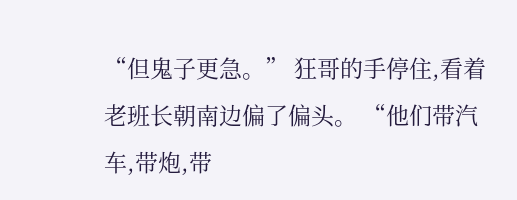“但鬼子更急。” 狂哥的手停住,看着老班长朝南边偏了偏头。 “他们带汽车,带炮,带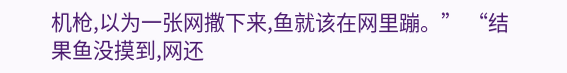机枪,以为一张网撒下来,鱼就该在网里蹦。” “结果鱼没摸到,网还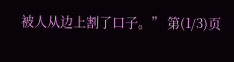被人从边上割了口子。” 第(1/3)页